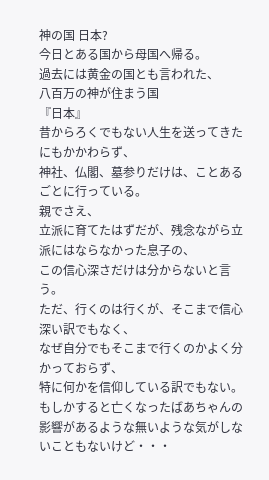神の国 日本?
今日とある国から母国へ帰る。
過去には黄金の国とも言われた、
八百万の神が住まう国
『日本』
昔からろくでもない人生を送ってきたにもかかわらず、
神社、仏閣、墓参りだけは、ことあるごとに行っている。
親でさえ、
立派に育てたはずだが、残念ながら立派にはならなかった息子の、
この信心深さだけは分からないと言う。
ただ、行くのは行くが、そこまで信心深い訳でもなく、
なぜ自分でもそこまで行くのかよく分かっておらず、
特に何かを信仰している訳でもない。
もしかすると亡くなったばあちゃんの影響があるような無いような気がしないこともないけど・・・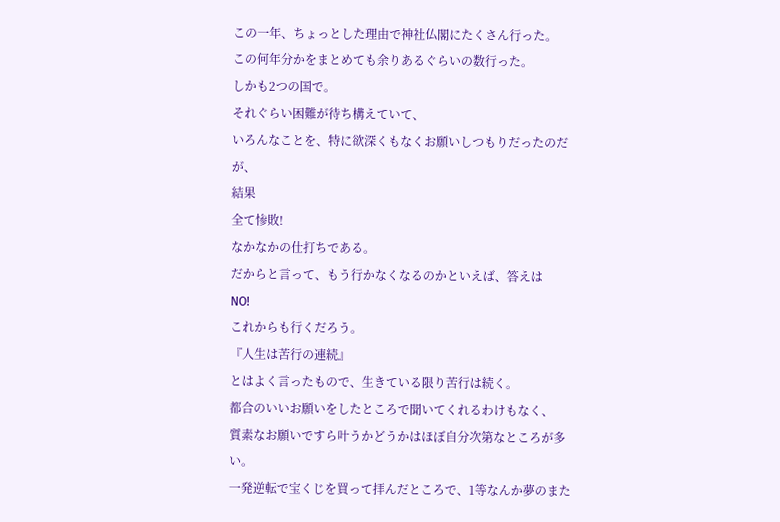この一年、ちょっとした理由で神社仏閣にたくさん行った。
この何年分かをまとめても余りあるぐらいの数行った。
しかも2つの国で。
それぐらい困難が待ち構えていて、
いろんなことを、特に欲深くもなくお願いしつもりだったのだが、
結果
全て惨敗!
なかなかの仕打ちである。
だからと言って、もう行かなくなるのかといえば、答えは
NO!
これからも行くだろう。
『人生は苦行の連続』
とはよく言ったもので、生きている限り苦行は続く。
都合のいいお願いをしたところで聞いてくれるわけもなく、
質素なお願いですら叶うかどうかはほぼ自分次第なところが多い。
一発逆転で宝くじを買って拝んだところで、1等なんか夢のまた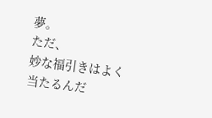夢。
ただ、
妙な福引きはよく当たるんだ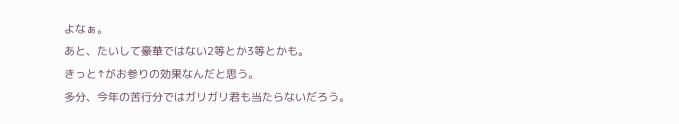よなぁ。
あと、たいして豪華ではない2等とか3等とかも。
きっと↑がお参りの効果なんだと思う。
多分、今年の苦行分ではガリガリ君も当たらないだろう。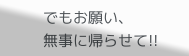でもお願い、
無事に帰らせて!!